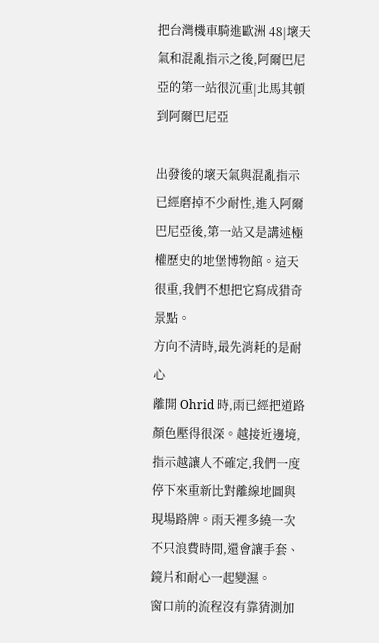把台灣機車騎進歐洲 48|壞天氣和混亂指示之後,阿爾巴尼亞的第一站很沉重|北馬其頓到阿爾巴尼亞

出發後的壞天氣與混亂指示已經磨掉不少耐性,進入阿爾巴尼亞後,第一站又是講述極權歷史的地堡博物館。這天很重,我們不想把它寫成猎奇景點。
方向不清時,最先消耗的是耐心
離開 Ohrid 時,雨已經把道路顏色壓得很深。越接近邊境,指示越讓人不確定,我們一度停下來重新比對離線地圖與現場路牌。雨天裡多繞一次不只浪費時間,還會讓手套、鏡片和耐心一起變濕。
窗口前的流程沒有靠猜測加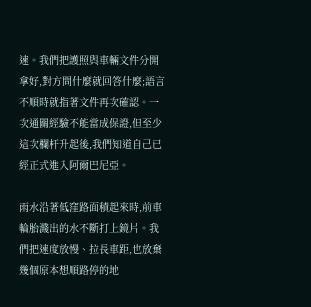速。我們把護照與車輛文件分開拿好,對方問什麼就回答什麼;語言不順時就指著文件再次確認。一次通關經驗不能當成保證,但至少這次欄杆升起後,我們知道自己已經正式進入阿爾巴尼亞。

雨水沿著低窪路面積起來時,前車輪胎濺出的水不斷打上鏡片。我們把速度放慢、拉長車距,也放棄幾個原本想順路停的地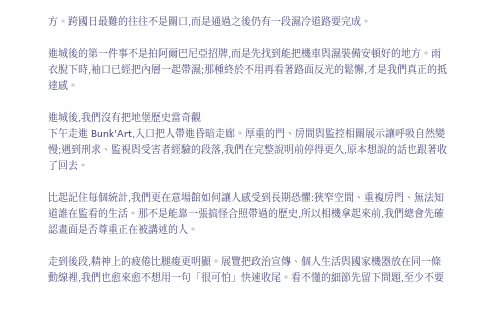方。跨國日最難的往往不是關口,而是通過之後仍有一段濕冷道路要完成。

進城後的第一件事不是拍阿爾巴尼亞招牌,而是先找到能把機車與濕裝備安頓好的地方。雨衣脫下時,袖口已經把內層一起帶濕;那種終於不用再看著路面反光的鬆懈,才是我們真正的抵達感。

進城後,我們沒有把地堡歷史當奇觀
下午走進 Bunk'Art,入口把人帶進昏暗走廊。厚重的門、房間與監控相關展示讓呼吸自然變慢;遇到刑求、監視與受害者經驗的段落,我們在完整說明前停得更久,原本想說的話也跟著收了回去。

比起記住每個統計,我們更在意場館如何讓人感受到長期恐懼:狹窄空間、重複房門、無法知道誰在監看的生活。那不是能靠一張搞怪合照帶過的歷史,所以相機拿起來前,我們總會先確認畫面是否尊重正在被講述的人。

走到後段,精神上的疲倦比腿痠更明顯。展覽把政治宣傳、個人生活與國家機器放在同一條動線裡,我們也愈來愈不想用一句「很可怕」快速收尾。看不懂的細節先留下問題,至少不要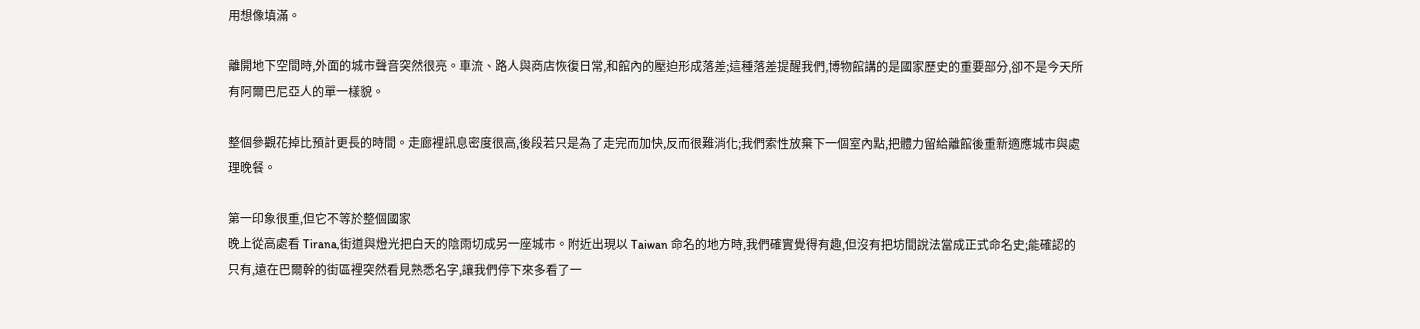用想像填滿。

離開地下空間時,外面的城市聲音突然很亮。車流、路人與商店恢復日常,和館內的壓迫形成落差;這種落差提醒我們,博物館講的是國家歷史的重要部分,卻不是今天所有阿爾巴尼亞人的單一樣貌。

整個參觀花掉比預計更長的時間。走廊裡訊息密度很高,後段若只是為了走完而加快,反而很難消化;我們索性放棄下一個室內點,把體力留給離館後重新適應城市與處理晚餐。

第一印象很重,但它不等於整個國家
晚上從高處看 Tirana,街道與燈光把白天的陰雨切成另一座城市。附近出現以 Taiwan 命名的地方時,我們確實覺得有趣,但沒有把坊間說法當成正式命名史;能確認的只有,遠在巴爾幹的街區裡突然看見熟悉名字,讓我們停下來多看了一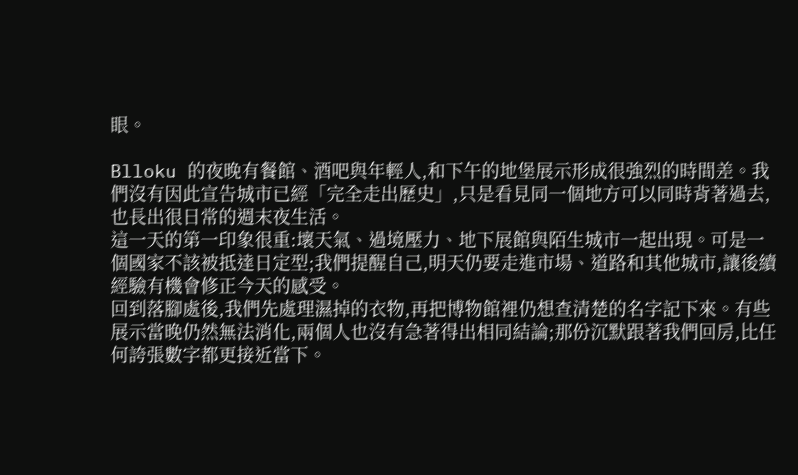眼。

Blloku 的夜晚有餐館、酒吧與年輕人,和下午的地堡展示形成很強烈的時間差。我們沒有因此宣告城市已經「完全走出歷史」,只是看見同一個地方可以同時背著過去,也長出很日常的週末夜生活。
這一天的第一印象很重:壞天氣、過境壓力、地下展館與陌生城市一起出現。可是一個國家不該被抵達日定型;我們提醒自己,明天仍要走進市場、道路和其他城市,讓後續經驗有機會修正今天的感受。
回到落腳處後,我們先處理濕掉的衣物,再把博物館裡仍想查清楚的名字記下來。有些展示當晚仍然無法消化,兩個人也沒有急著得出相同結論;那份沉默跟著我們回房,比任何誇張數字都更接近當下。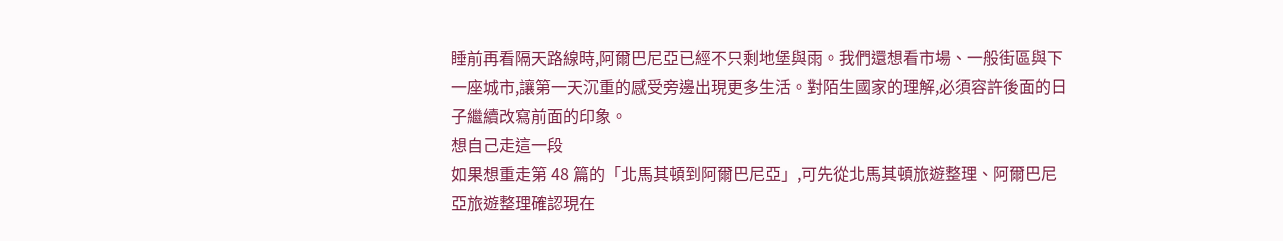睡前再看隔天路線時,阿爾巴尼亞已經不只剩地堡與雨。我們還想看市場、一般街區與下一座城市,讓第一天沉重的感受旁邊出現更多生活。對陌生國家的理解,必須容許後面的日子繼續改寫前面的印象。
想自己走這一段
如果想重走第 48 篇的「北馬其頓到阿爾巴尼亞」,可先從北馬其頓旅遊整理、阿爾巴尼亞旅遊整理確認現在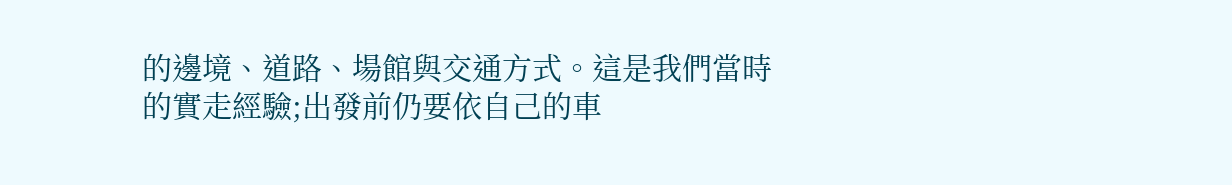的邊境、道路、場館與交通方式。這是我們當時的實走經驗;出發前仍要依自己的車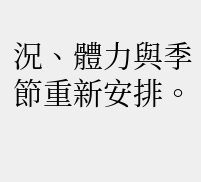況、體力與季節重新安排。